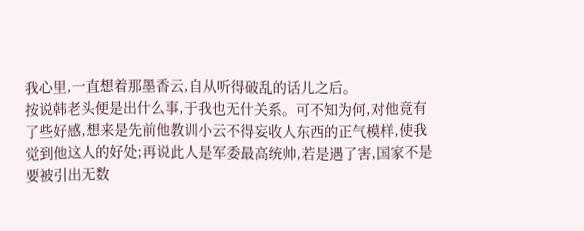我心里,一直想着那墨香云,自从听得破乱的话儿之后。
按说韩老头便是出什么事,于我也无什关系。可不知为何,对他竟有了些好感,想来是先前他教训小云不得妄收人东西的正气模样,使我觉到他这人的好处;再说此人是军委最高统帅,若是遇了害,国家不是要被引出无数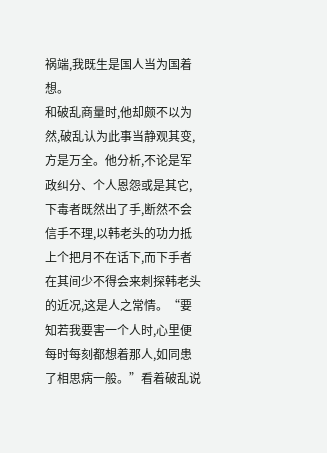祸端,我既生是国人当为国着想。
和破乱商量时,他却颇不以为然,破乱认为此事当静观其变,方是万全。他分析,不论是军政纠分、个人恩怨或是其它,下毒者既然出了手,断然不会信手不理,以韩老头的功力抵上个把月不在话下,而下手者在其间少不得会来刺探韩老头的近况,这是人之常情。“要知若我要害一个人时,心里便每时每刻都想着那人,如同患了相思病一般。”看着破乱说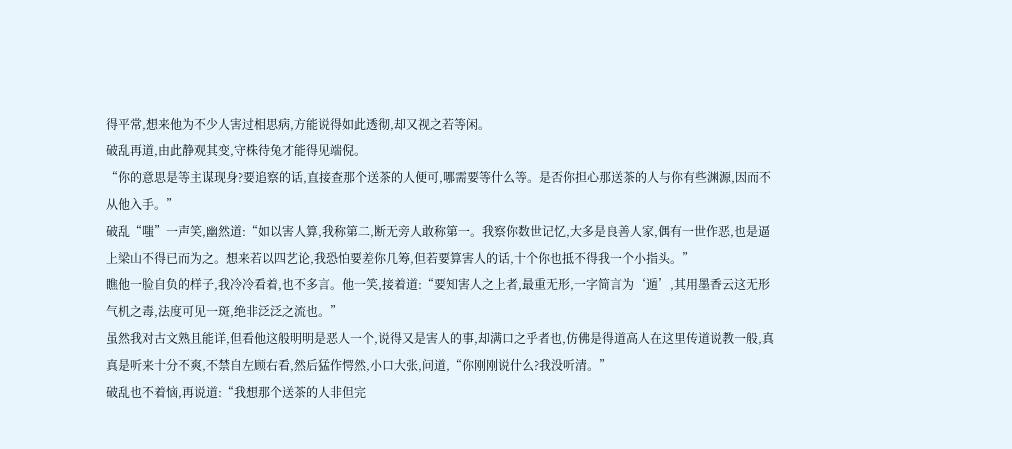得平常,想来他为不少人害过相思病,方能说得如此透彻,却又视之若等闲。
破乱再道,由此静观其变,守株待兔才能得见端倪。
“你的意思是等主谋现身?要追察的话,直接查那个送茶的人便可,哪需要等什么等。是否你担心那送茶的人与你有些渊源,因而不从他入手。”
破乱“嗤”一声笑,幽然道:“如以害人算,我称第二,断无旁人敢称第一。我察你数世记忆,大多是良善人家,偶有一世作恶,也是逼上梁山不得已而为之。想来若以四艺论,我恐怕要差你几筹,但若要算害人的话,十个你也抵不得我一个小指头。”
瞧他一脸自负的样子,我冷冷看着,也不多言。他一笑,接着道:“要知害人之上者,最重无形,一字简言为‘遁’,其用墨香云这无形气机之毒,法度可见一斑,绝非泛泛之流也。”
虽然我对古文熟且能详,但看他这般明明是恶人一个,说得又是害人的事,却满口之乎者也,仿佛是得道高人在这里传道说教一般,真真是听来十分不爽,不禁自左顾右看,然后猛作愕然,小口大张,问道,“你刚刚说什么?我没听清。”
破乱也不着恼,再说道:“我想那个送茶的人非但完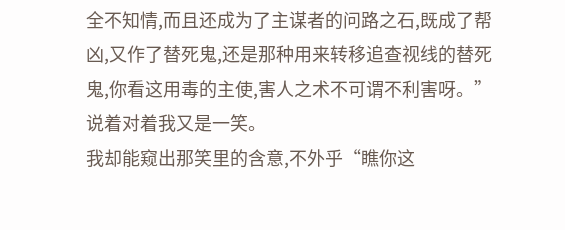全不知情,而且还成为了主谋者的问路之石,既成了帮凶,又作了替死鬼,还是那种用来转移追查视线的替死鬼,你看这用毒的主使,害人之术不可谓不利害呀。”说着对着我又是一笑。
我却能窥出那笑里的含意,不外乎“瞧你这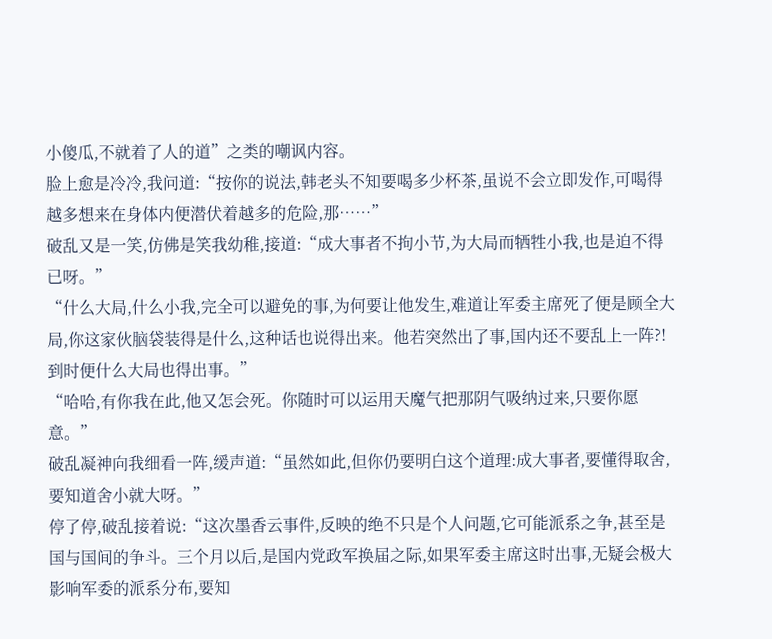小傻瓜,不就着了人的道”之类的嘲讽内容。
脸上愈是冷冷,我问道:“按你的说法,韩老头不知要喝多少杯茶,虽说不会立即发作,可喝得越多想来在身体内便潜伏着越多的危险,那……”
破乱又是一笑,仿佛是笑我幼稚,接道:“成大事者不拘小节,为大局而牺牲小我,也是迫不得已呀。”
“什么大局,什么小我,完全可以避免的事,为何要让他发生,难道让军委主席死了便是顾全大局,你这家伙脑袋装得是什么,这种话也说得出来。他若突然出了事,国内还不要乱上一阵?!到时便什么大局也得出事。”
“哈哈,有你我在此,他又怎会死。你随时可以运用天魔气把那阴气吸纳过来,只要你愿意。”
破乱凝神向我细看一阵,缓声道:“虽然如此,但你仍要明白这个道理:成大事者,要懂得取舍,要知道舍小就大呀。”
停了停,破乱接着说:“这次墨香云事件,反映的绝不只是个人问题,它可能派系之争,甚至是国与国间的争斗。三个月以后,是国内党政军换届之际,如果军委主席这时出事,无疑会极大影响军委的派系分布,要知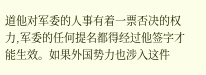道他对军委的人事有着一票否决的权力,军委的任何提名都得经过他签字才能生效。如果外国势力也涉入这件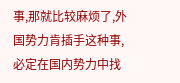事,那就比较麻烦了,外国势力肯插手这种事,必定在国内势力中找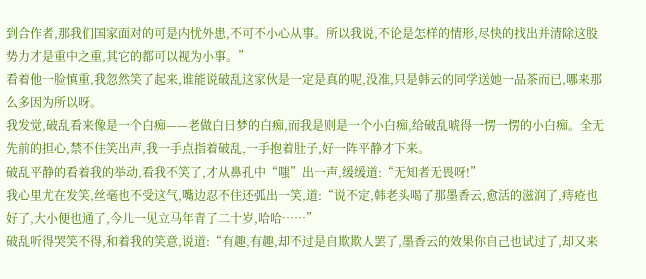到合作者,那我们国家面对的可是内忧外患,不可不小心从事。所以我说,不论是怎样的情形,尽快的找出并清除这股势力才是重中之重,其它的都可以视为小事。”
看着他一脸慎重,我忽然笑了起来,谁能说破乱这家伙是一定是真的呢,没准,只是韩云的同学送她一品茶而已,哪来那么多因为所以呀。
我发觉,破乱看来像是一个白痴——老做白日梦的白痴,而我是则是一个小白痴,给破乱唬得一愣一愣的小白痴。全无先前的担心,禁不住笑出声,我一手点指着破乱,一手抱着肚子,好一阵平静才下来。
破乱平静的看着我的举动,看我不笑了,才从鼻孔中“嗤”出一声,缓缓道:“无知者无畏呀!”
我心里尤在发笑,丝毫也不受这气,嘴边忍不住还弧出一笑,道:“说不定,韩老头喝了那墨香云,愈活的滋润了,痔疮也好了,大小便也通了,今儿一见立马年青了二十岁,哈哈……”
破乱听得哭笑不得,和着我的笑意,说道:“有趣,有趣,却不过是自欺欺人罢了,墨香云的效果你自己也试过了,却又来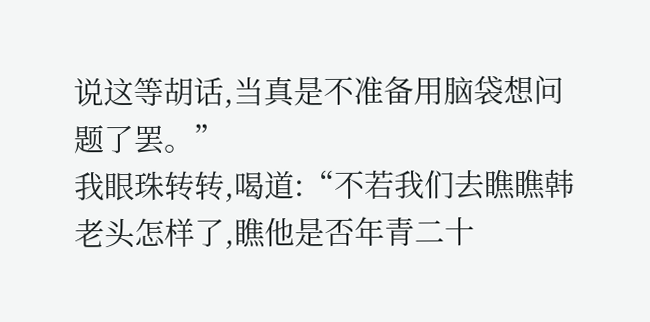说这等胡话,当真是不准备用脑袋想问题了罢。”
我眼珠转转,喝道:“不若我们去瞧瞧韩老头怎样了,瞧他是否年青二十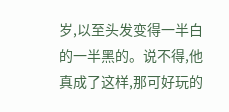岁,以至头发变得一半白的一半黑的。说不得,他真成了这样,那可好玩的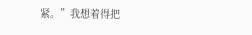紧。”我想着得把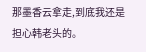那墨香云拿走,到底我还是担心韩老头的。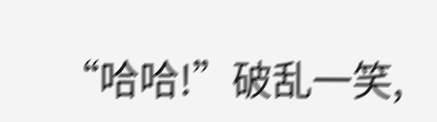“哈哈!”破乱一笑,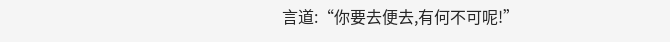言道:“你要去便去,有何不可呢!”